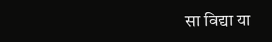सा विद्या या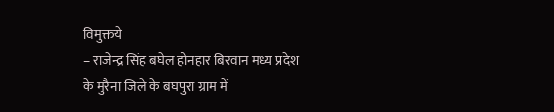विमुक्तये
– राजेन्द्र सिंह बघेल होनहार बिरवान मध्य प्रदेश के मुरैना जिले के बघपुरा ग्राम में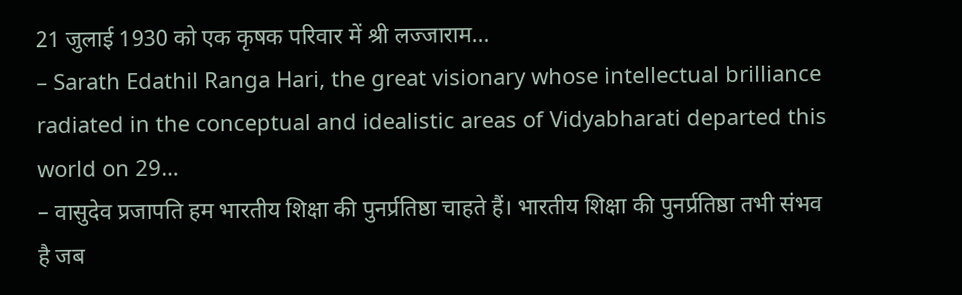21 जुलाई 1930 को एक कृषक परिवार में श्री लज्जाराम…
– Sarath Edathil Ranga Hari, the great visionary whose intellectual brilliance radiated in the conceptual and idealistic areas of Vidyabharati departed this world on 29…
– वासुदेव प्रजापति हम भारतीय शिक्षा की पुनर्प्रतिष्ठा चाहते हैं। भारतीय शिक्षा की पुनर्प्रतिष्ठा तभी संभव है जब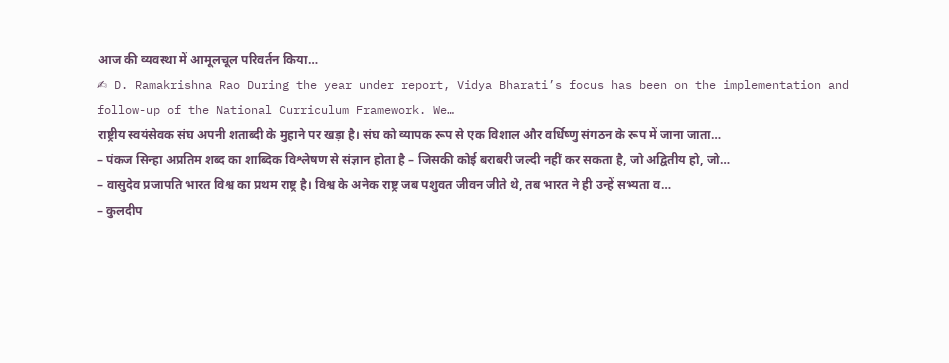आज की व्यवस्था में आमूलचूल परिवर्तन किया…
✍ D. Ramakrishna Rao During the year under report, Vidya Bharati’s focus has been on the implementation and follow-up of the National Curriculum Framework. We…
राष्ट्रीय स्वयंसेवक संघ अपनी शताब्दी के मुहाने पर खड़ा है। संघ को व्यापक रूप से एक विशाल और वर्धिष्णु संगठन के रूप में जाना जाता…
– पंकज सिन्हा अप्रतिम शब्द का शाब्दिक विश्लेषण से संज्ञान होता है – जिसकी कोई बराबरी जल्दी नहीं कर सकता है, जो अद्वितीय हो, जो…
– वासुदेव प्रजापति भारत विश्व का प्रथम राष्ट्र है। विश्व के अनेक राष्ट्र जब पशुवत जीवन जीते थे, तब भारत ने ही उन्हें सभ्यता व…
– कुलदीप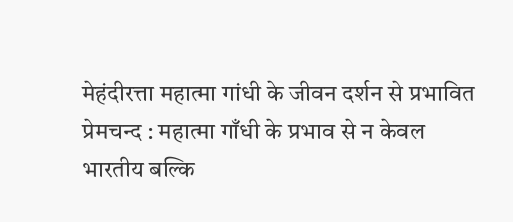मेहंदीरत्ता महात्मा गांधी के जीवन दर्शन से प्रभावित प्रेमचन्द : महात्मा गाँधी के प्रभाव से न केवल भारतीय बल्कि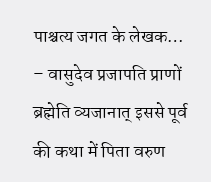पाश्चत्य जगत के लेखक…
– वासुदेव प्रजापति प्राणों ब्रह्मेति व्यजानात् इससे पूर्व की कथा में पिता वरुण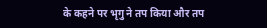के कहने पर भृगु ने तप किया और तप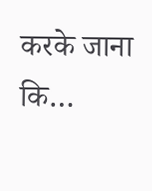करके जाना कि…